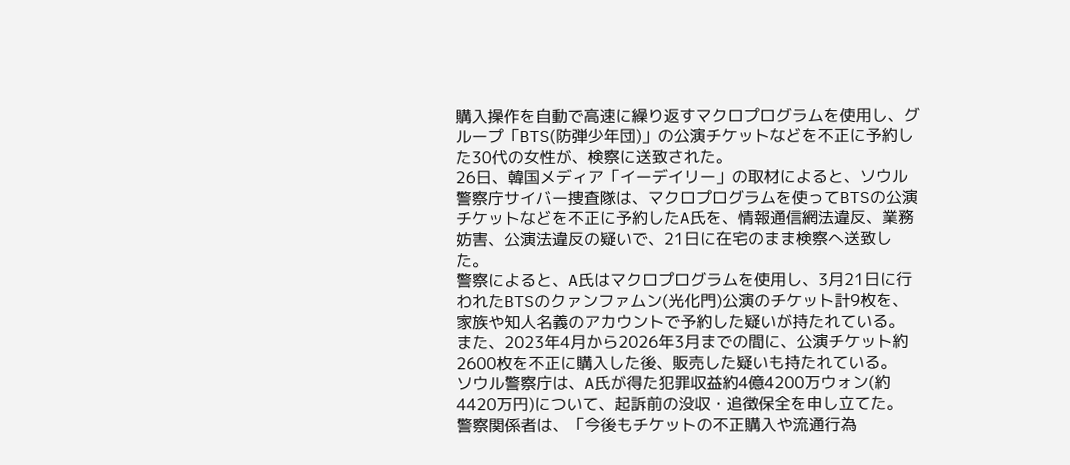購入操作を自動で高速に繰り返すマクロプログラムを使用し、グループ「BTS(防弾少年団)」の公演チケットなどを不正に予約した30代の女性が、検察に送致された。
26日、韓国メディア「イーデイリー」の取材によると、ソウル警察庁サイバー捜査隊は、マクロプログラムを使ってBTSの公演チケットなどを不正に予約したA氏を、情報通信網法違反、業務妨害、公演法違反の疑いで、21日に在宅のまま検察へ送致した。
警察によると、A氏はマクロプログラムを使用し、3月21日に行われたBTSのクァンファムン(光化門)公演のチケット計9枚を、家族や知人名義のアカウントで予約した疑いが持たれている。
また、2023年4月から2026年3月までの間に、公演チケット約2600枚を不正に購入した後、販売した疑いも持たれている。
ソウル警察庁は、A氏が得た犯罪収益約4億4200万ウォン(約4420万円)について、起訴前の没収・追徴保全を申し立てた。
警察関係者は、「今後もチケットの不正購入や流通行為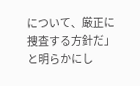について、厳正に捜査する方針だ」と明らかにし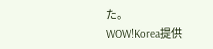た。
WOW!Korea提供